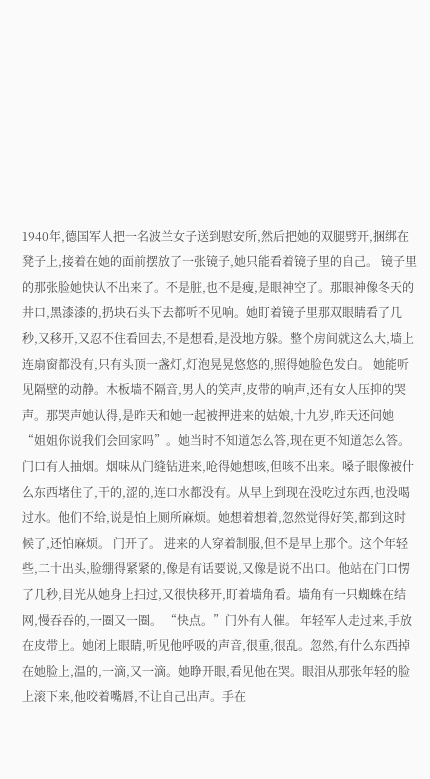1940年,德国军人把一名波兰女子送到慰安所,然后把她的双腿劈开,捆绑在凳子上,接着在她的面前摆放了一张镜子,她只能看着镜子里的自己。 镜子里的那张脸她快认不出来了。不是脏,也不是瘦,是眼神空了。那眼神像冬天的井口,黑漆漆的,扔块石头下去都听不见响。她盯着镜子里那双眼睛看了几秒,又移开,又忍不住看回去,不是想看,是没地方躲。整个房间就这么大,墙上连扇窗都没有,只有头顶一盏灯,灯泡晃晃悠悠的,照得她脸色发白。 她能听见隔壁的动静。木板墙不隔音,男人的笑声,皮带的响声,还有女人压抑的哭声。那哭声她认得,是昨天和她一起被押进来的姑娘,十九岁,昨天还问她“姐姐你说我们会回家吗”。她当时不知道怎么答,现在更不知道怎么答。 门口有人抽烟。烟味从门缝钻进来,呛得她想咳,但咳不出来。嗓子眼像被什么东西堵住了,干的,涩的,连口水都没有。从早上到现在没吃过东西,也没喝过水。他们不给,说是怕上厕所麻烦。她想着想着,忽然觉得好笑,都到这时候了,还怕麻烦。 门开了。 进来的人穿着制服,但不是早上那个。这个年轻些,二十出头,脸绷得紧紧的,像是有话要说,又像是说不出口。他站在门口愣了几秒,目光从她身上扫过,又很快移开,盯着墙角看。墙角有一只蜘蛛在结网,慢吞吞的,一圈又一圈。 “快点。”门外有人催。 年轻军人走过来,手放在皮带上。她闭上眼睛,听见他呼吸的声音,很重,很乱。忽然,有什么东西掉在她脸上,温的,一滴,又一滴。她睁开眼,看见他在哭。眼泪从那张年轻的脸上滚下来,他咬着嘴唇,不让自己出声。手在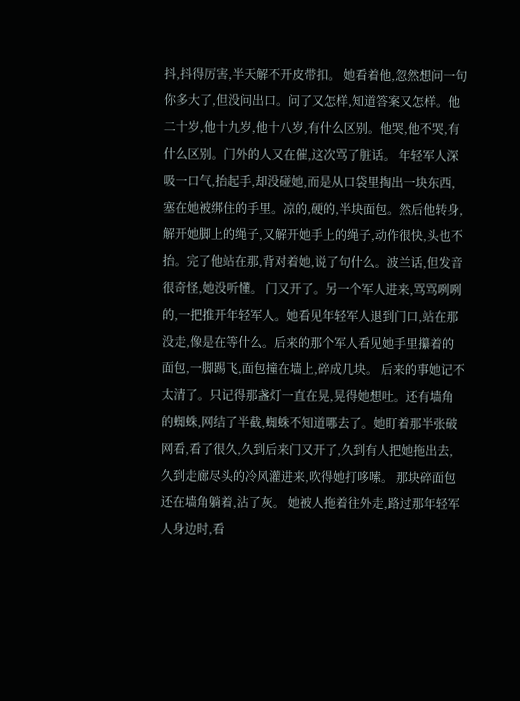抖,抖得厉害,半天解不开皮带扣。 她看着他,忽然想问一句你多大了,但没问出口。问了又怎样,知道答案又怎样。他二十岁,他十九岁,他十八岁,有什么区别。他哭,他不哭,有什么区别。门外的人又在催,这次骂了脏话。 年轻军人深吸一口气,抬起手,却没碰她,而是从口袋里掏出一块东西,塞在她被绑住的手里。凉的,硬的,半块面包。然后他转身,解开她脚上的绳子,又解开她手上的绳子,动作很快,头也不抬。完了他站在那,背对着她,说了句什么。波兰话,但发音很奇怪,她没听懂。 门又开了。另一个军人进来,骂骂咧咧的,一把推开年轻军人。她看见年轻军人退到门口,站在那没走,像是在等什么。后来的那个军人看见她手里攥着的面包,一脚踢飞,面包撞在墙上,碎成几块。 后来的事她记不太清了。只记得那盏灯一直在晃,晃得她想吐。还有墙角的蜘蛛,网结了半截,蜘蛛不知道哪去了。她盯着那半张破网看,看了很久,久到后来门又开了,久到有人把她拖出去,久到走廊尽头的冷风灌进来,吹得她打哆嗦。 那块碎面包还在墙角躺着,沾了灰。 她被人拖着往外走,路过那年轻军人身边时,看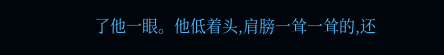了他一眼。他低着头,肩膀一耸一耸的,还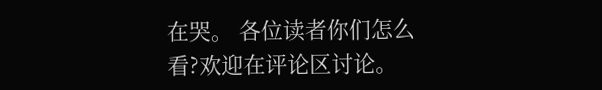在哭。 各位读者你们怎么看?欢迎在评论区讨论。